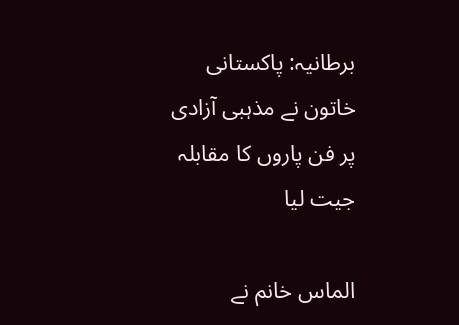برطانیہ: پاکستانی خاتون نے مذہبی آزادی پر فن پاروں کا مقابلہ جیت لیا

الماس خانم نے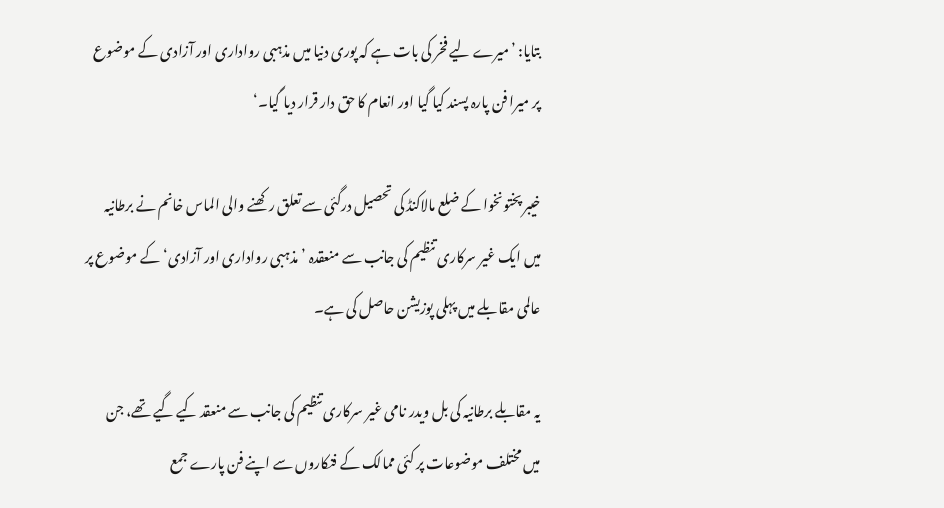بتایا: ’میرے لیے فخر کی بات ہے کہ پوری دنیا میں مذہبی رواداری اور آزادی کے موضوع پر میرا فن پارہ پسند کیا گیا اور انعام کا حق دار قرار دیا گیا۔‘

خیبر پختونخوا کے ضلع مالاکنڈ کی تحصیل درگئی سے تعلق رکھنے والی الماس خانم نے برطانیہ میں ایک غیر سرکاری تنظیم کی جانب سے منعقدہ ’مذہبی رواداری اور آزادی‘ کے موضوع پر عالمی مقابلے میں پہلی پوزیشن حاصل کی ہے۔

یہ مقابلے برطانیہ کی بل ویدر نامی غیر سرکاری تنظیم کی جانب سے منعقد کیے گیے تھے، جن میں مختلف موضوعات پر کئی ممالک کے فنکاروں سے اپنے فن پارے جمع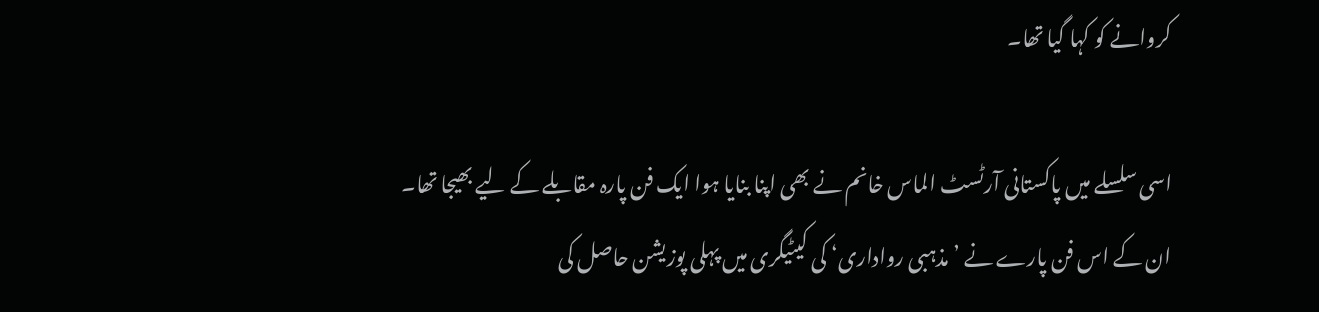کروانے کو کہا گیا تھا۔

اسی سلسلے میں پاکستانی آرٹسٹ الماس خانم نے بھی اپنا بنایا ہوا ایک فن پارہ مقابلے کے لیے بھیجا تھا۔ ان کے اس فن پارے نے ’مذہبی رواداری‘ کی کیٹیگری میں پہلی پوزیشن حاصل کی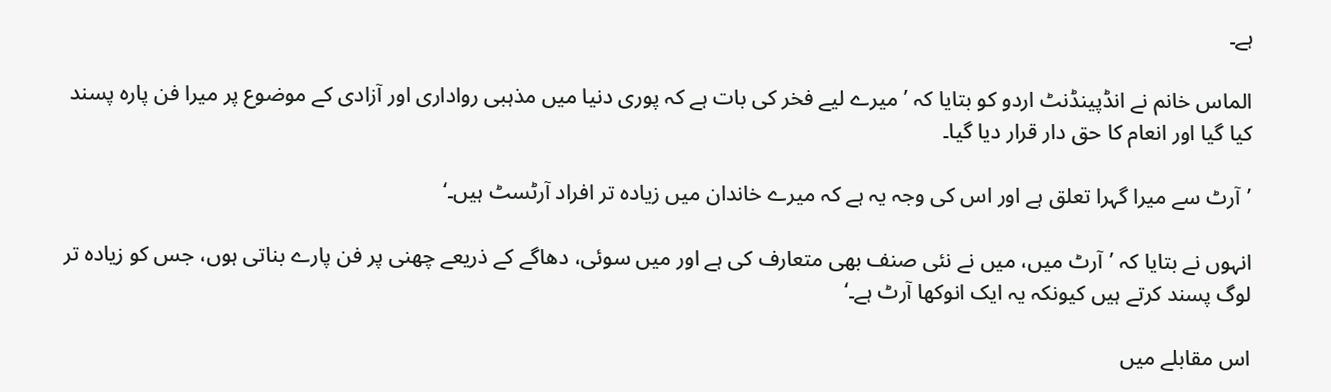ہے۔

الماس خانم نے انڈپینڈنٹ اردو کو بتایا کہ ’میرے لیے فخر کی بات ہے کہ پوری دنیا میں مذہبی رواداری اور آزادی کے موضوع پر میرا فن پارہ پسند کیا گیا اور انعام کا حق دار قرار دیا گیا۔

’آرٹ سے میرا گہرا تعلق ہے اور اس کی وجہ یہ ہے کہ میرے خاندان میں زیادہ تر افراد آرٹسٹ ہیں۔‘

انہوں نے بتایا کہ ’آرٹ میں، میں نے نئی صنف بھی متعارف کی ہے اور میں سوئی، دھاگے کے ذریعے چھنی پر فن پارے بناتی ہوں، جس کو زیادہ تر لوگ پسند کرتے ہیں کیونکہ یہ ایک انوکھا آرٹ ہے۔‘

اس مقابلے میں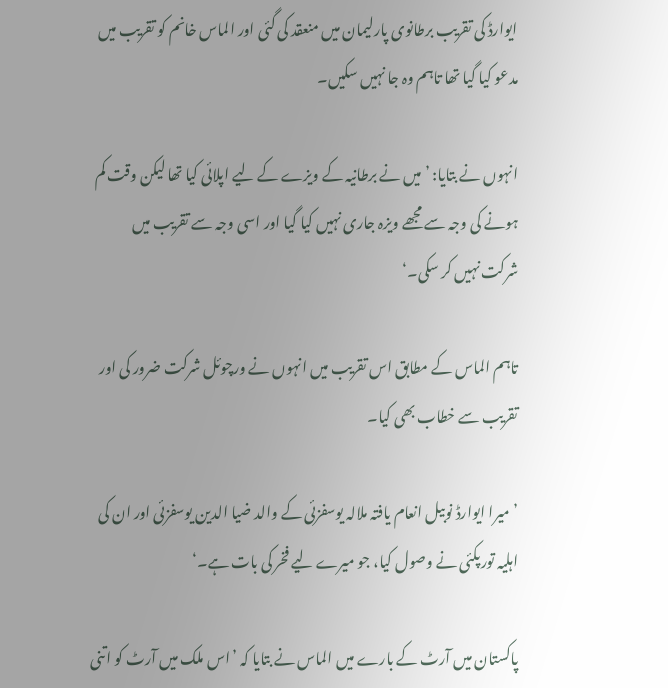ایوارڈ کی تقریب برطانوی پارلیمان میں منعقد کی گئی اور الماس خانم کو تقریب میں مدعو کیا گیا تھا تاہم وہ جا نہیں سکیں۔

انہوں نے بتایا: ’میں نے برطانیہ کے ویزے کے لیے اپلائی کیا تھا لیکن وقت کم ہونے کی وجہ سے مجھے ویزہ جاری نہیں کیا گیا اور اسی وجہ سے تقریب میں شرکت نہیں کر سکی۔‘

تاہم الماس کے مطابق اس تقریب میں انہوں نے ورچوئل شرکت ضرور کی اور تقریب سے خطاب بھی کیا۔

’میرا ایوارڈ نوبیل انعام یافتہ ملالہ یوسفزئی کے والد ضیا الدین یوسفزئی اور ان کی اہلیہ تورپکئی نے وصول کیا، جو میرے لیے فخر کی بات ہے۔‘

پاکستان میں آرٹ کے بارے میں الماس نے بتایا کہ ’اس ملک میں آرٹ کو اتنی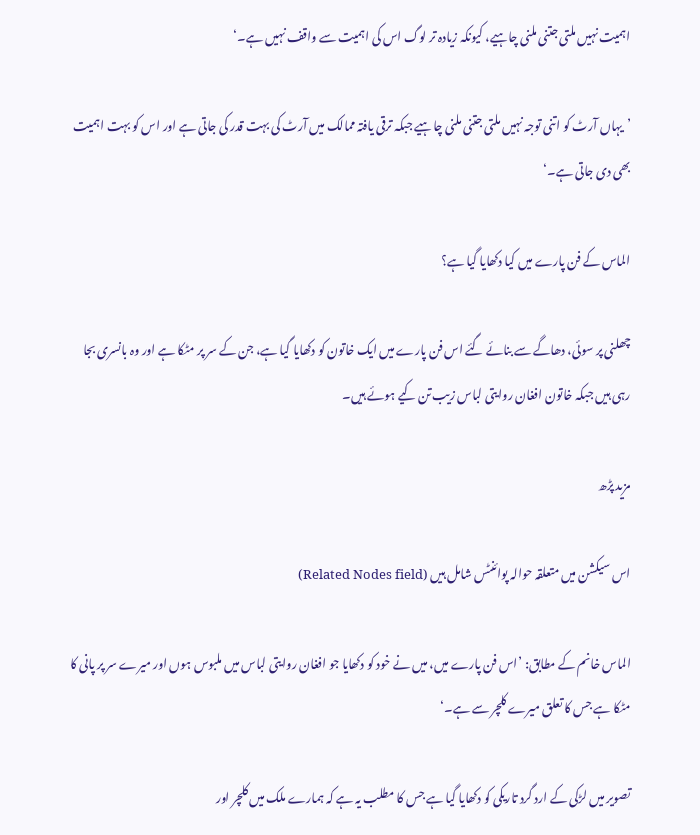اہمیت نہیں ملتی جتنی ملنی چاہیے، کیونکہ زیادہ تر لوگ اس کی اہمیت سے واقف نہیں ہے۔‘

’یہاں آرٹ کو اتنی توجہ نہیں ملتی جتنی ملنی چاہیے جبکہ ترقی یافتہ ممالک میں آرٹ کی بہت قدر کی جاتی ہے اور اس کو بہت اہمیت بھی دی جاتی ہے۔‘

الماس کے فن پارے میں کیا دکھایا گیا ہے؟

چھلنی پر سوئی، دھاگے سے بنائے گئے اس فن پارے میں ایک خاتون کو دکھایا گیا ہے، جن کے سر پر مٹکا ہے اور وہ بانسری بجا رہی ہیں جبکہ خاتون افغان روایتی لباس زیب تن کیے ہوئے ہیں۔

مزید پڑھ

اس سیکشن میں متعلقہ حوالہ پوائنٹس شامل ہیں (Related Nodes field)

الماس خانم کے مطابق: ’اس فن پارے میں، میں نے خود کو دکھایا جو افغان روایتی لباس میں ملبوس ہوں اور میرے سر پر پانی کا مٹکا ہے جس کا تعلق میرے کلچر سے ہے۔‘

تصویر میں لڑکی کے ارد گرد تاریکی کو دکھایا گیا ہے جس کا مطلب یہ ہے کہ ہمارے ملک میں کلچر اور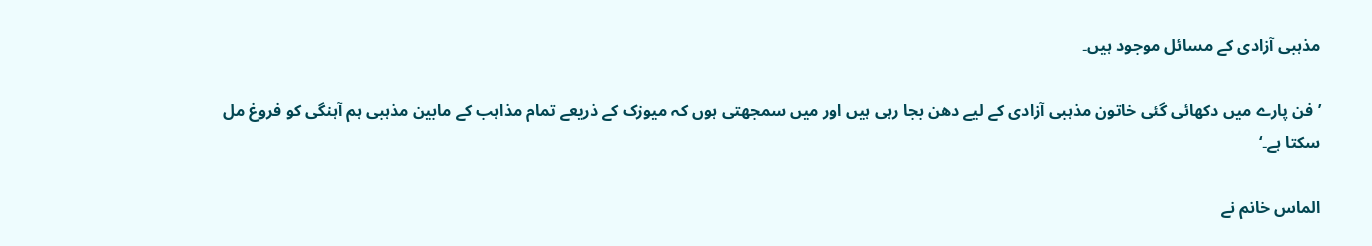مذہبی آزادی کے مسائل موجود ہیں۔

’فن پارے میں دکھائی گئی خاتون مذہبی آزادی کے لیے دھن بجا رہی ہیں اور میں سمجھتی ہوں کہ میوزک کے ذریعے تمام مذاہب کے مابین مذہبی ہم آہنگی کو فروغ مل سکتا ہے۔‘

الماس خانم نے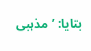بتایا: ’مذہبی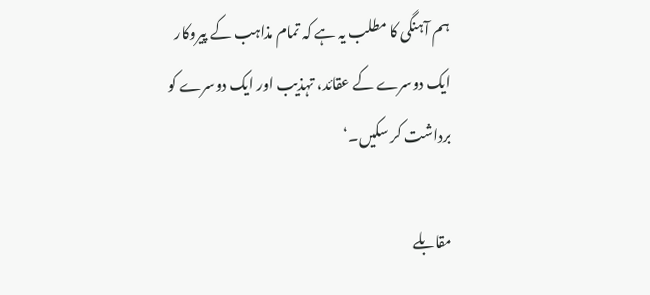ہم آہنگی کا مطلب یہ ہے کہ تمام مذاہب کے پیروکار ایک دوسرے کے عقائد، تہذیب اور ایک دوسرے کو برداشت کر سکیں۔‘

مقابلے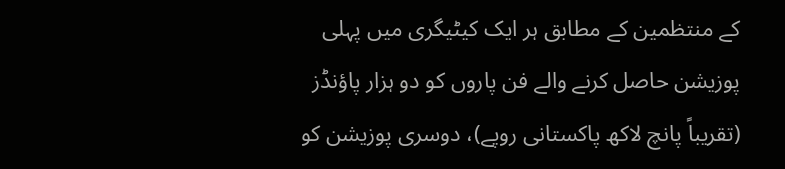کے منتظمین کے مطابق ہر ایک کیٹیگری میں پہلی پوزیشن حاصل کرنے والے فن پاروں کو دو ہزار پاؤنڈز (تقریباً پانچ لاکھ پاکستانی روپے)، دوسری پوزیشن کو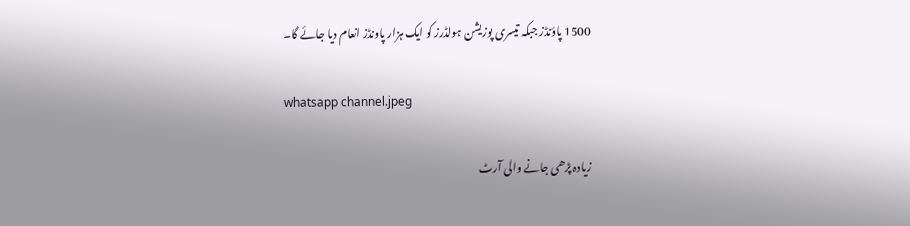1500 پاؤنڈز جبکہ تیسری پوزیشن ہولڈرز کو ایک ہزار پاونڈز انعام دیا جائے گا۔

whatsapp channel.jpeg

زیادہ پڑھی جانے والی آرٹ